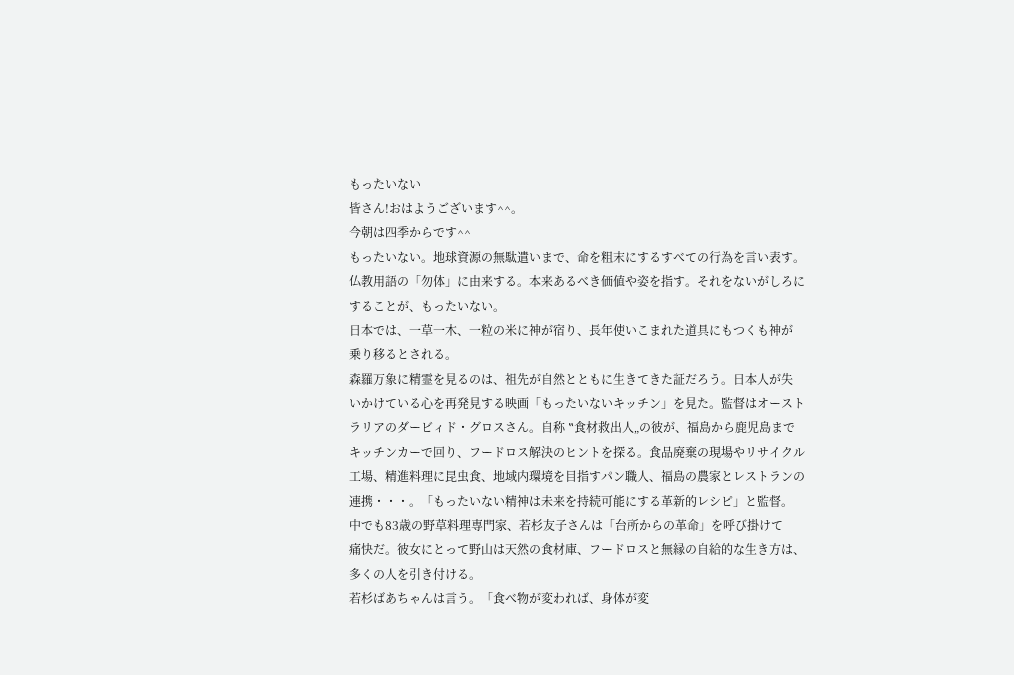もったいない
皆さん!おはようございます^^。
今朝は四季からです^^
もったいない。地球資源の無駄遣いまで、命を粗末にするすべての行為を言い表す。
仏教用語の「勿体」に由来する。本来あるべき価値や姿を指す。それをないがしろに
することが、もったいない。
日本では、一草一木、一粒の米に神が宿り、長年使いこまれた道具にもつくも神が
乗り移るとされる。
森羅万象に精霊を見るのは、祖先が自然とともに生きてきた証だろう。日本人が失
いかけている心を再発見する映画「もったいないキッチン」を見た。監督はオースト
ラリアのダービィド・グロスさん。自称 ‟食材救出人„の彼が、福島から鹿児島まで
キッチンカーで回り、フードロス解決のヒントを探る。食品廃棄の現場やリサイクル
工場、精進料理に昆虫食、地域内環境を目指すパン職人、福島の農家とレストランの
連携・・・。「もったいない精神は未来を持続可能にする革新的レシピ」と監督。
中でも83歳の野草料理専門家、若杉友子さんは「台所からの革命」を呼び掛けて
痛快だ。彼女にとって野山は天然の食材庫、フードロスと無縁の自給的な生き方は、
多くの人を引き付ける。
若杉ばあちゃんは言う。「食べ物が変われば、身体が変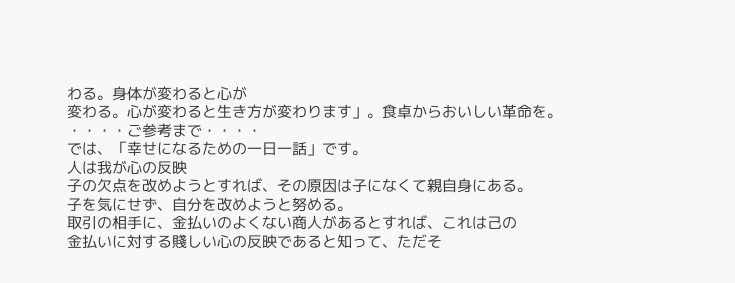わる。身体が変わると心が
変わる。心が変わると生き方が変わります」。食卓からおいしい革命を。
・・・・ご参考まで・・・・
では、「幸せになるための一日一話」です。
人は我が心の反映
子の欠点を改めようとすれば、その原因は子になくて親自身にある。
子を気にせず、自分を改めようと努める。
取引の相手に、金払いのよくない商人があるとすれば、これは己の
金払いに対する賤しい心の反映であると知って、ただそ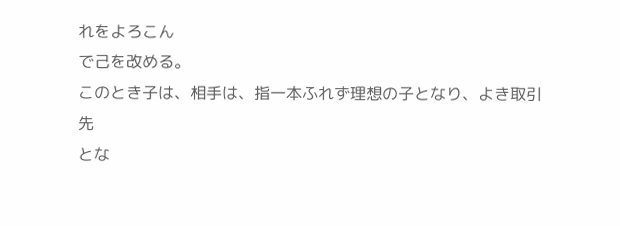れをよろこん
で己を改める。
このとき子は、相手は、指一本ふれず理想の子となり、よき取引先
とな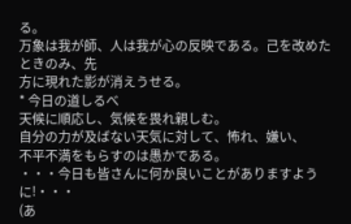る。
万象は我が師、人は我が心の反映である。己を改めたときのみ、先
方に現れた影が消えうせる。
* 今日の道しるべ
天候に順応し、気候を畏れ親しむ。
自分の力が及ばない天気に対して、怖れ、嫌い、
不平不満をもらすのは愚かである。
・・・今日も皆さんに何か良いことがありますように!・・・
(あ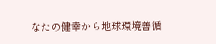なたの健幸から地球環境善循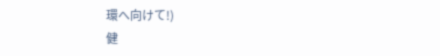環へ向けて!)
健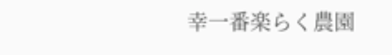幸一番楽らく農園